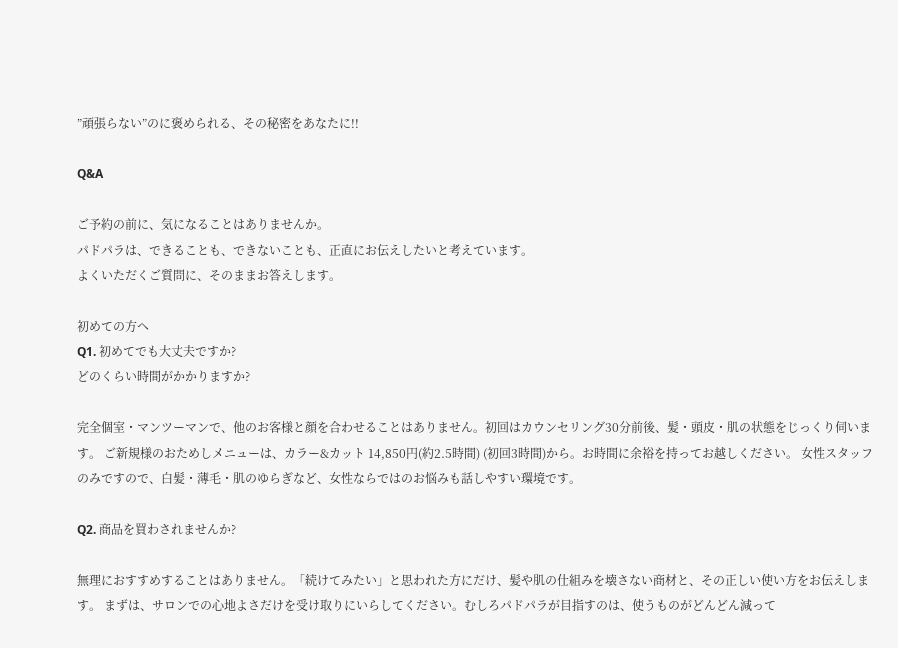”頑張らない”のに褒められる、その秘密をあなたに!!

Q&A

ご予約の前に、気になることはありませんか。
パドパラは、できることも、できないことも、正直にお伝えしたいと考えています。
よくいただくご質問に、そのままお答えします。

初めての方へ
Q1. 初めてでも大丈夫ですか?
どのくらい時間がかかりますか?

完全個室・マンツーマンで、他のお客様と顔を合わせることはありません。初回はカウンセリング30分前後、髪・頭皮・肌の状態をじっくり伺います。 ご新規様のおためしメニューは、カラー&カット 14,850円(約2.5時間) (初回3時間)から。お時間に余裕を持ってお越しください。 女性スタッフのみですので、白髪・薄毛・肌のゆらぎなど、女性ならではのお悩みも話しやすい環境です。

Q2. 商品を買わされませんか?

無理におすすめすることはありません。「続けてみたい」と思われた方にだけ、髪や肌の仕組みを壊さない商材と、その正しい使い方をお伝えします。 まずは、サロンでの心地よさだけを受け取りにいらしてください。むしろパドパラが目指すのは、使うものがどんどん減って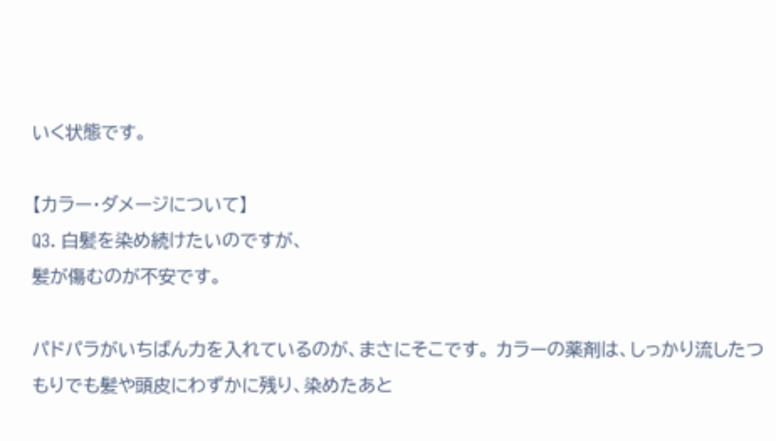いく状態です。

【カラー・ダメージについて】
Q3. 白髪を染め続けたいのですが、
髪が傷むのが不安です。

パドパラがいちばん力を入れているのが、まさにそこです。 カラーの薬剤は、しっかり流したつもりでも髪や頭皮にわずかに残り、染めたあと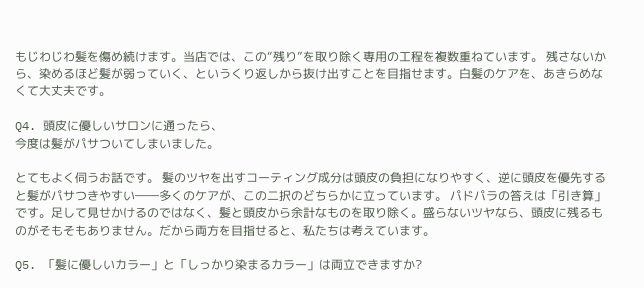もじわじわ髪を傷め続けます。当店では、この“残り”を取り除く専用の工程を複数重ねています。 残さないから、染めるほど髪が弱っていく、というくり返しから抜け出すことを目指せます。白髪のケアを、あきらめなくて大丈夫です。

Q4. 頭皮に優しいサロンに通ったら、
今度は髪がパサついてしまいました。

とてもよく伺うお話です。 髪のツヤを出すコーティング成分は頭皮の負担になりやすく、逆に頭皮を優先すると髪がパサつきやすい――多くのケアが、この二択のどちらかに立っています。 パドパラの答えは「引き算」です。足して見せかけるのではなく、髪と頭皮から余計なものを取り除く。盛らないツヤなら、頭皮に残るものがそもそもありません。だから両方を目指せると、私たちは考えています。

Q5. 「髪に優しいカラー」と「しっかり染まるカラー」は両立できますか?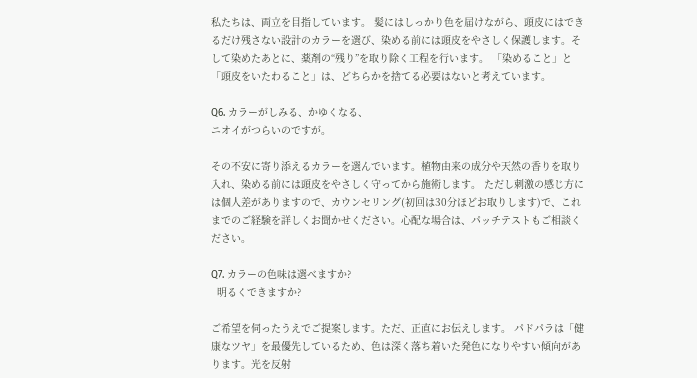私たちは、両立を目指しています。 髪にはしっかり色を届けながら、頭皮にはできるだけ残さない設計のカラーを選び、染める前には頭皮をやさしく保護します。そして染めたあとに、薬剤の“残り”を取り除く工程を行います。 「染めること」と「頭皮をいたわること」は、どちらかを捨てる必要はないと考えています。

Q6. カラーがしみる、かゆくなる、
ニオイがつらいのですが。

その不安に寄り添えるカラーを選んでいます。植物由来の成分や天然の香りを取り入れ、染める前には頭皮をやさしく守ってから施術します。 ただし刺激の感じ方には個人差がありますので、カウンセリング(初回は30分ほどお取りします)で、これまでのご経験を詳しくお聞かせください。心配な場合は、パッチテストもご相談ください。

Q7. カラーの色味は選べますか?
  明るくできますか?

ご希望を伺ったうえでご提案します。ただ、正直にお伝えします。 パドパラは「健康なツヤ」を最優先しているため、色は深く落ち着いた発色になりやすい傾向があります。光を反射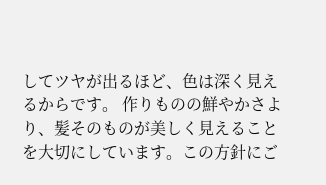してツヤが出るほど、色は深く見えるからです。 作りものの鮮やかさより、髪そのものが美しく見えることを大切にしています。この方針にご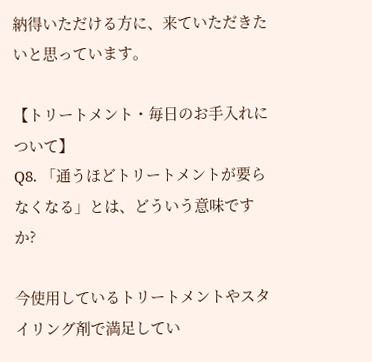納得いただける方に、来ていただきたいと思っています。

【トリートメント・毎日のお手入れについて】
Q8. 「通うほどトリートメントが要らなくなる」とは、どういう意味ですか?

今使用しているトリートメントやスタイリング剤で満足してい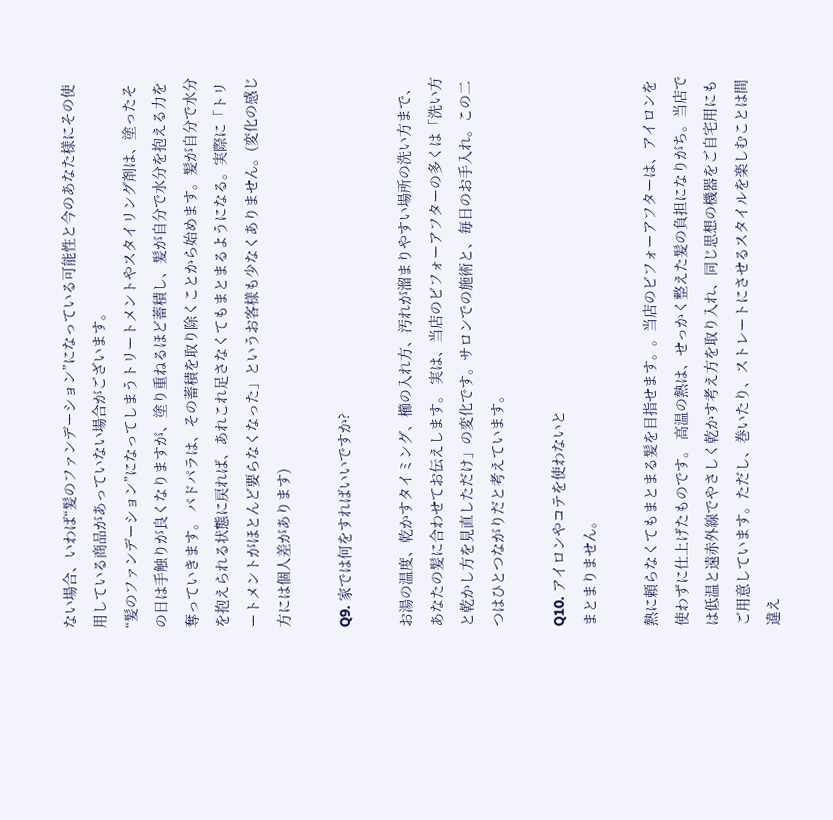ない場合、いわば“髪のファンデーション”になっている可能性と今のあなた様にその使用している商品があっていない場合がございます。
“髪のファンデーション”になってしまうトリートメントやスタイリング剤は、塗ったその日は手触りが良くなりますが、塗り重ねるほど蓄積し、髪が自分で水分を抱える力を奪っていきます。 パドパラは、その蓄積を取り除くことから始めます。髪が自分で水分を抱えられる状態に戻れば、あれこれ足さなくてもまとまるようになる。実際に「トリートメントがほとんど要らなくなった」というお客様も少なくありません。(変化の感じ方には個人差があります)

Q9. 家では何をすればいいですか?

お湯の温度、乾かすタイミング、櫛の入れ方、汚れが溜まりやすい場所の洗い方まで、あなたの髪に合わせてお伝えします。 実は、当店のビフォーアフターの多くは「洗い方と乾かし方を見直しただけ」の変化です。サロンでの施術と、毎日のお手入れ。この二つはひとつながりだと考えています。

Q10. アイロンやコテを使わないと
まとまりません。

熱に頼らなくてもまとまる髪を目指せます。。当店のビフォーアフターは、アイロンを使わずに仕上げたものです。 高温の熱は、せっかく整えた髪の負担になりがち。当店では低温と遠赤外線でやさしく乾かす考え方を取り入れ、同じ思想の機器をご自宅用にもご用意しています。ただし、巻いたり、ストレートにさせるスタイルを楽しむことは間違え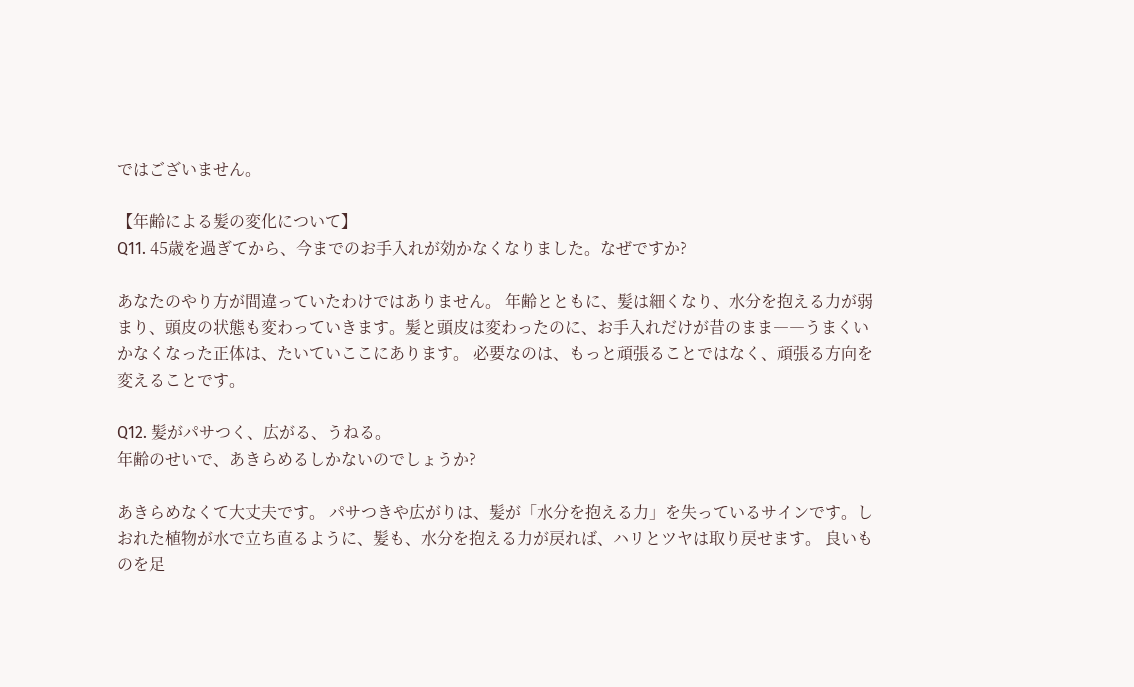ではございません。

【年齢による髪の変化について】
Q11. 45歳を過ぎてから、今までのお手入れが効かなくなりました。なぜですか?

あなたのやり方が間違っていたわけではありません。 年齢とともに、髪は細くなり、水分を抱える力が弱まり、頭皮の状態も変わっていきます。髪と頭皮は変わったのに、お手入れだけが昔のまま――うまくいかなくなった正体は、たいていここにあります。 必要なのは、もっと頑張ることではなく、頑張る方向を変えることです。

Q12. 髪がパサつく、広がる、うねる。
年齢のせいで、あきらめるしかないのでしょうか?

あきらめなくて大丈夫です。 パサつきや広がりは、髪が「水分を抱える力」を失っているサインです。しおれた植物が水で立ち直るように、髪も、水分を抱える力が戻れば、ハリとツヤは取り戻せます。 良いものを足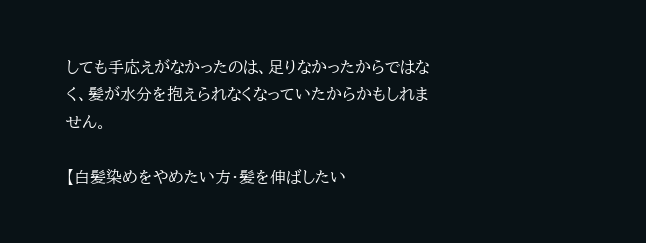しても手応えがなかったのは、足りなかったからではなく、髪が水分を抱えられなくなっていたからかもしれません。

【白髪染めをやめたい方・髪を伸ばしたい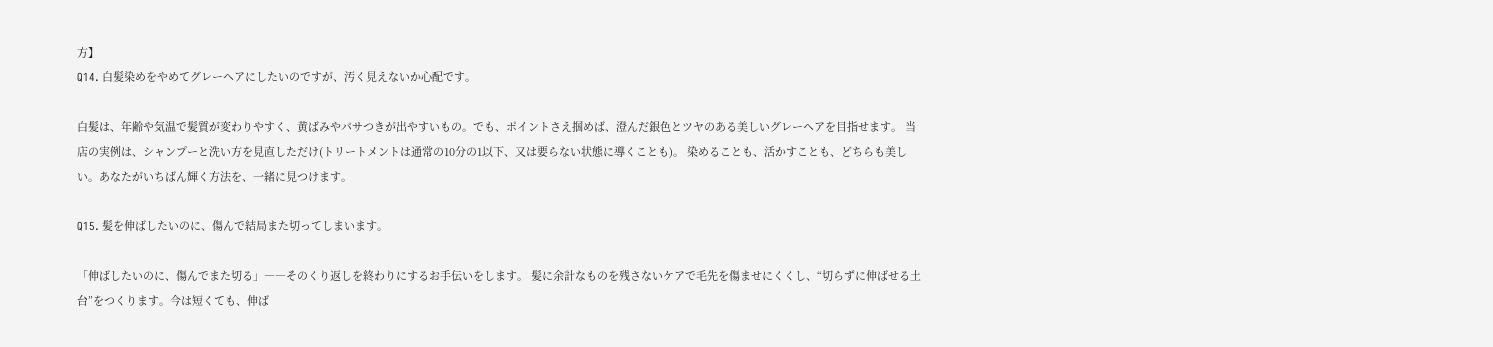方】
Q14. 白髪染めをやめてグレーヘアにしたいのですが、汚く見えないか心配です。

白髪は、年齢や気温で髪質が変わりやすく、黄ばみやパサつきが出やすいもの。でも、ポイントさえ掴めば、澄んだ銀色とツヤのある美しいグレーヘアを目指せます。 当店の実例は、シャンプーと洗い方を見直しただけ(トリートメントは通常の10分の1以下、又は要らない状態に導くことも)。 染めることも、活かすことも、どちらも美しい。あなたがいちばん輝く方法を、一緒に見つけます。

Q15. 髪を伸ばしたいのに、傷んで結局また切ってしまいます。

「伸ばしたいのに、傷んでまた切る」――そのくり返しを終わりにするお手伝いをします。 髪に余計なものを残さないケアで毛先を傷ませにくくし、“切らずに伸ばせる土台”をつくります。今は短くても、伸ば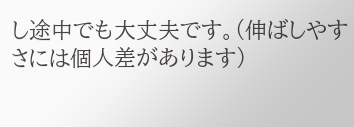し途中でも大丈夫です。(伸ばしやすさには個人差があります)